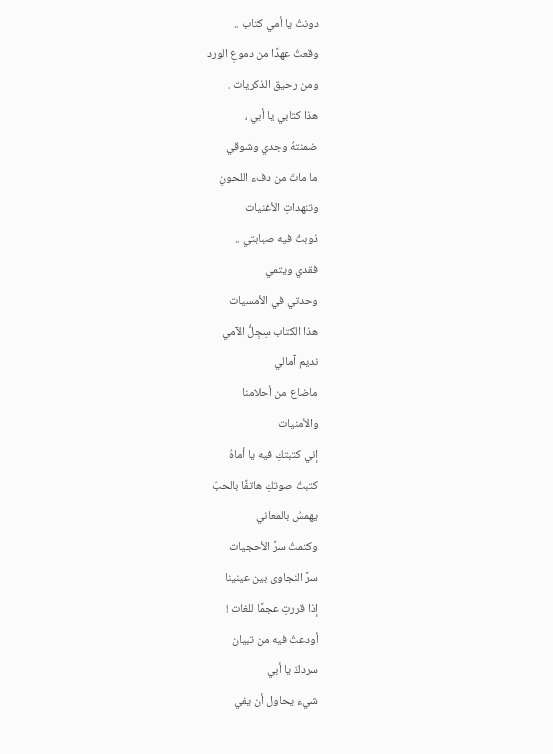دونتُ يا أمي كتاب ..
وقعتُ عهدًا من دموعِ الورد
ومن رحيق الذكريات .
هذا كتابي يا أبي ،
ضمنتهُ وجدي وشوقي
ما ماتَ من دفء اللحونِ
وتنهداتِ الأغنيات
ذوبتُ فيه صبابتي ..
فقدي ويتمي
وحدتي في الأمسيات
هذا الكتاب سِجِلُّ الآمي
نديم آمالي
ماضاع من أحلامنا
والأمنيات
إني كتبتكِ فيه يا أماهُ
كتبتُ صوتكِ هاتفًا بالحبّ
يهمسُ بالمعاني
وكتمتُ سرَّ الأحجيات
سرَّ النجاوى بين عينينا
إذا قررتِ عجمًا للغات !
أودعتُ فيه من تبيان
سردكَ يا أبي
شيء يحاول أن يفي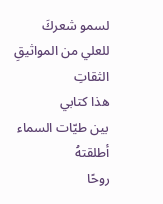لسمو شعركَ
للعلي من المواثيقِ
الثقاتِ
هذا كتابي
بين طيّات السماء
أطلقتهُ
روحًا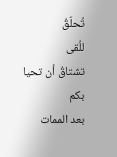تُحلّقُ
للُقى
تشتاقُ أن تحيا بكم
بعد الممات